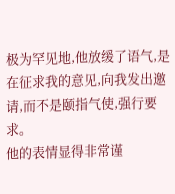极为罕见地,他放缓了语气,是在征求我的意见,向我发出邀请,而不是颐指气使,强行要求。
他的表情显得非常谨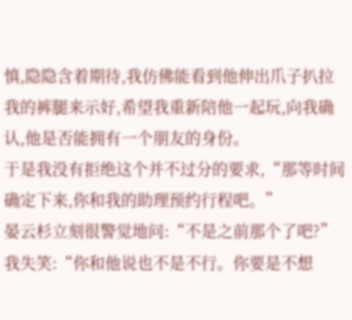慎,隐隐含着期待,我仿佛能看到他伸出爪子扒拉我的裤腿来示好,希望我重新陪他一起玩,向我确认,他是否能拥有一个朋友的身份。
于是我没有拒绝这个并不过分的要求,“那等时间确定下来,你和我的助理预约行程吧。”
晏云杉立刻很警觉地问:“不是之前那个了吧?”
我失笑:“你和他说也不是不行。你要是不想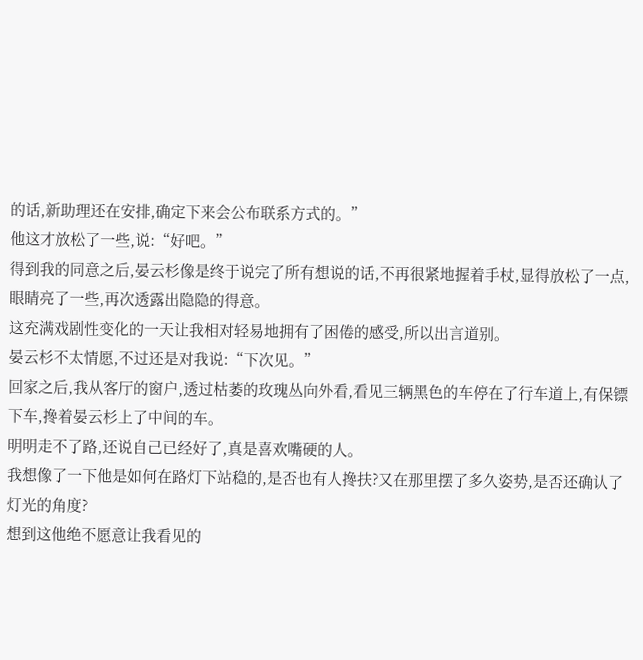的话,新助理还在安排,确定下来会公布联系方式的。”
他这才放松了一些,说:“好吧。”
得到我的同意之后,晏云杉像是终于说完了所有想说的话,不再很紧地握着手杖,显得放松了一点,眼睛亮了一些,再次透露出隐隐的得意。
这充满戏剧性变化的一天让我相对轻易地拥有了困倦的感受,所以出言道别。
晏云杉不太情愿,不过还是对我说:“下次见。”
回家之后,我从客厅的窗户,透过枯萎的玫瑰丛向外看,看见三辆黑色的车停在了行车道上,有保镖下车,搀着晏云杉上了中间的车。
明明走不了路,还说自己已经好了,真是喜欢嘴硬的人。
我想像了一下他是如何在路灯下站稳的,是否也有人搀扶?又在那里摆了多久姿势,是否还确认了灯光的角度?
想到这他绝不愿意让我看见的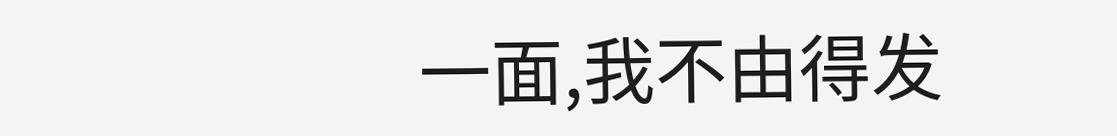一面,我不由得发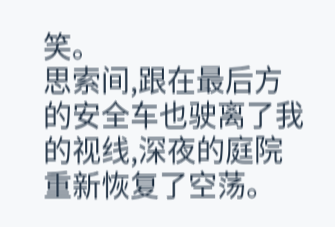笑。
思索间,跟在最后方的安全车也驶离了我的视线,深夜的庭院重新恢复了空荡。